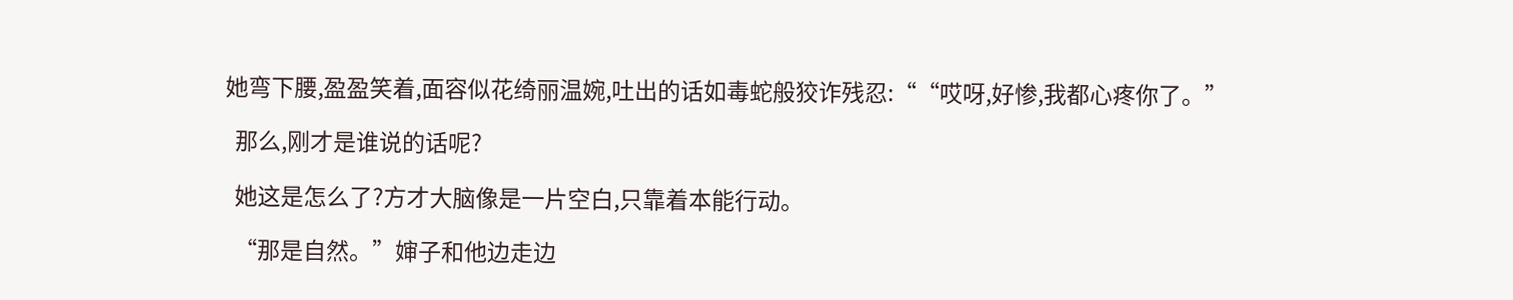她弯下腰,盈盈笑着,面容似花绮丽温婉,吐出的话如毒蛇般狡诈残忍:““哎呀,好惨,我都心疼你了。”

  那么,刚才是谁说的话呢?

  她这是怎么了?方才大脑像是一片空白,只靠着本能行动。

  “那是自然。”婶子和他边走边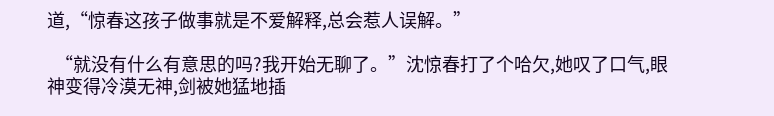道,“惊春这孩子做事就是不爱解释,总会惹人误解。”

  “就没有什么有意思的吗?我开始无聊了。”沈惊春打了个哈欠,她叹了口气,眼神变得冷漠无神,剑被她猛地插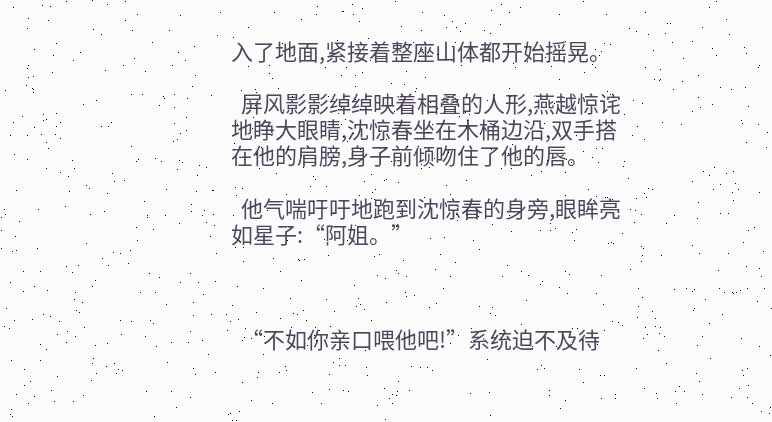入了地面,紧接着整座山体都开始摇晃。

  屏风影影绰绰映着相叠的人形,燕越惊诧地睁大眼睛,沈惊春坐在木桶边沿,双手搭在他的肩膀,身子前倾吻住了他的唇。

  他气喘吁吁地跑到沈惊春的身旁,眼眸亮如星子:“阿姐。”



  “不如你亲口喂他吧!”系统迫不及待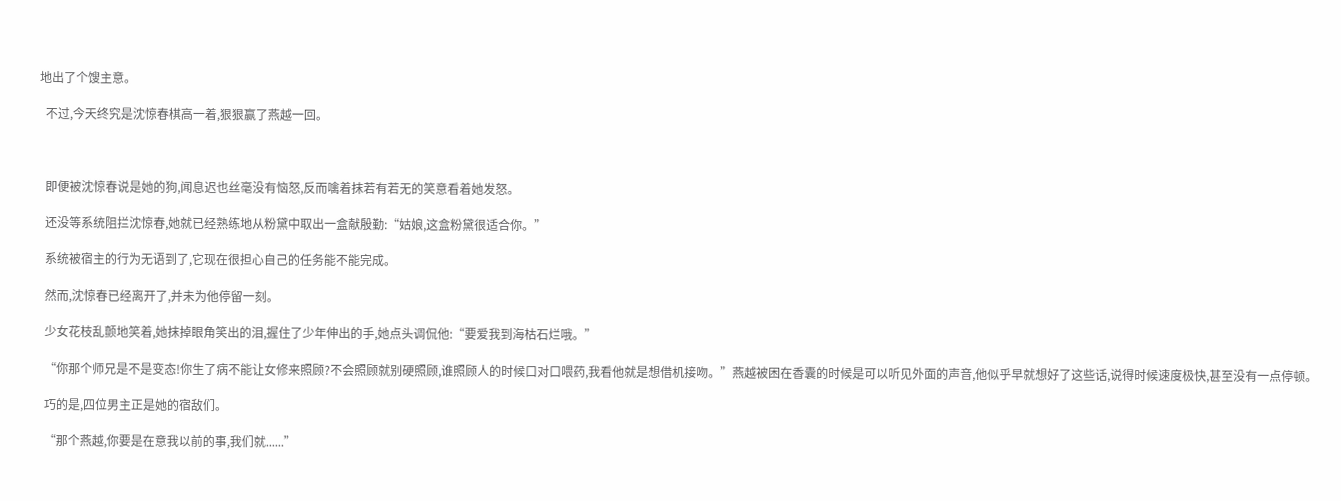地出了个馊主意。

  不过,今天终究是沈惊春棋高一着,狠狠赢了燕越一回。



  即便被沈惊春说是她的狗,闻息迟也丝毫没有恼怒,反而噙着抹若有若无的笑意看着她发怒。

  还没等系统阻拦沈惊春,她就已经熟练地从粉黛中取出一盒献殷勤:“姑娘,这盒粉黛很适合你。”

  系统被宿主的行为无语到了,它现在很担心自己的任务能不能完成。

  然而,沈惊春已经离开了,并未为他停留一刻。

  少女花枝乱颤地笑着,她抹掉眼角笑出的泪,握住了少年伸出的手,她点头调侃他:“要爱我到海枯石烂哦。”

  “你那个师兄是不是变态!你生了病不能让女修来照顾?不会照顾就别硬照顾,谁照顾人的时候口对口喂药,我看他就是想借机接吻。”燕越被困在香囊的时候是可以听见外面的声音,他似乎早就想好了这些话,说得时候速度极快,甚至没有一点停顿。

  巧的是,四位男主正是她的宿敌们。

  “那个燕越,你要是在意我以前的事,我们就......”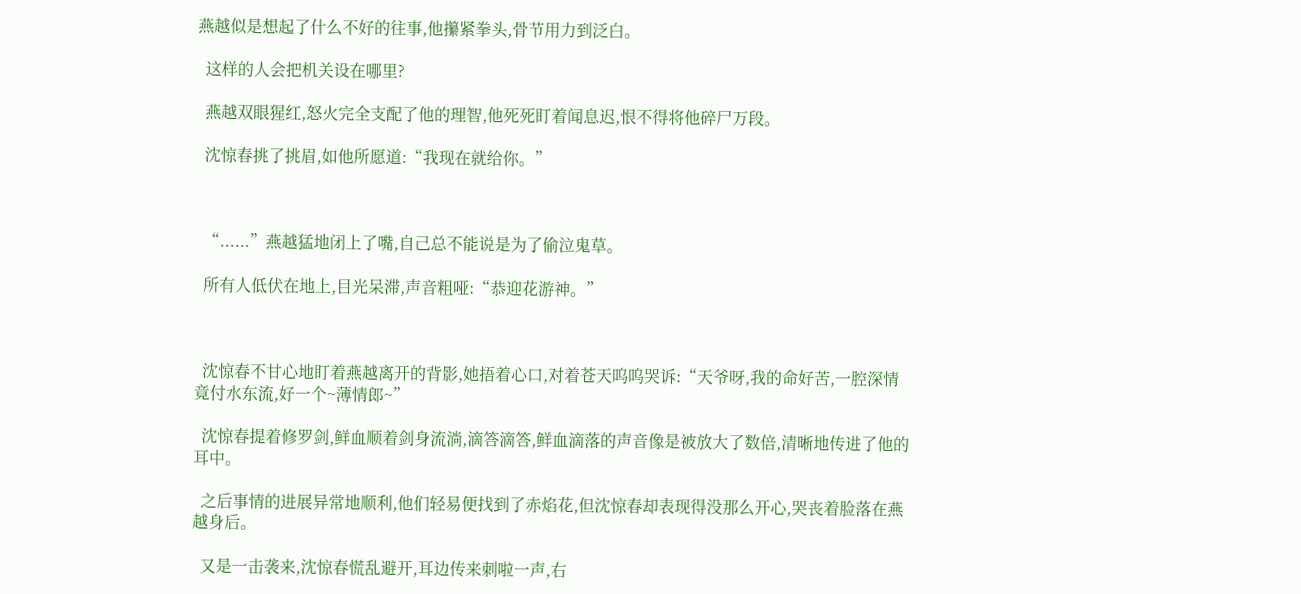燕越似是想起了什么不好的往事,他攥紧拳头,骨节用力到泛白。

  这样的人会把机关设在哪里?

  燕越双眼猩红,怒火完全支配了他的理智,他死死盯着闻息迟,恨不得将他碎尸万段。

  沈惊春挑了挑眉,如他所愿道:“我现在就给你。”



  “......”燕越猛地闭上了嘴,自己总不能说是为了偷泣鬼草。

  所有人低伏在地上,目光呆滞,声音粗哑:“恭迎花游神。”



  沈惊春不甘心地盯着燕越离开的背影,她捂着心口,对着苍天呜呜哭诉:“天爷呀,我的命好苦,一腔深情竟付水东流,好一个~薄情郎~”

  沈惊春提着修罗剑,鲜血顺着剑身流淌,滴答滴答,鲜血滴落的声音像是被放大了数倍,清晰地传进了他的耳中。

  之后事情的进展异常地顺利,他们轻易便找到了赤焰花,但沈惊春却表现得没那么开心,哭丧着脸落在燕越身后。

  又是一击袭来,沈惊春慌乱避开,耳边传来刺啦一声,右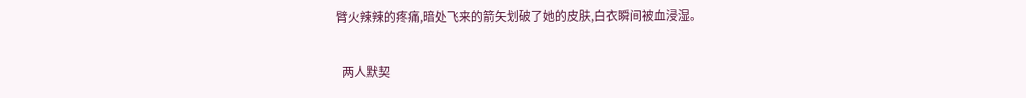臂火辣辣的疼痛,暗处飞来的箭矢划破了她的皮肤,白衣瞬间被血浸湿。

  两人默契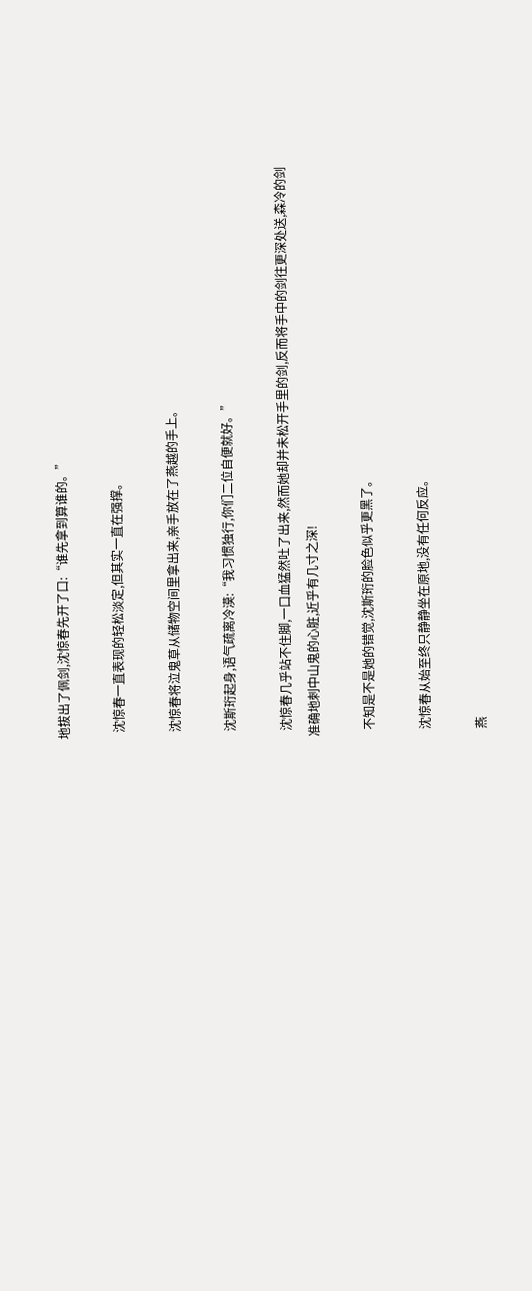地拔出了佩剑,沈惊春先开了口:“谁先拿到算谁的。”

  沈惊春一直表现的轻松淡定,但其实一直在强撑。

  沈惊春将泣鬼草从储物空间里拿出来,亲手放在了燕越的手上。

  沈斯珩起身,语气疏离冷漠:“我习惯独行,你们二位自便就好。”

  沈惊春几乎站不住脚,一口血猛然吐了出来,然而她却并未松开手里的剑,反而将手中的剑往更深处送,森冷的剑准确地刺中山鬼的心脏,近乎有几寸之深!

  不知是不是她的错觉,沈斯珩的脸色似乎更黑了。

  沈惊春从始至终只静静坐在原地,没有任何反应。

  燕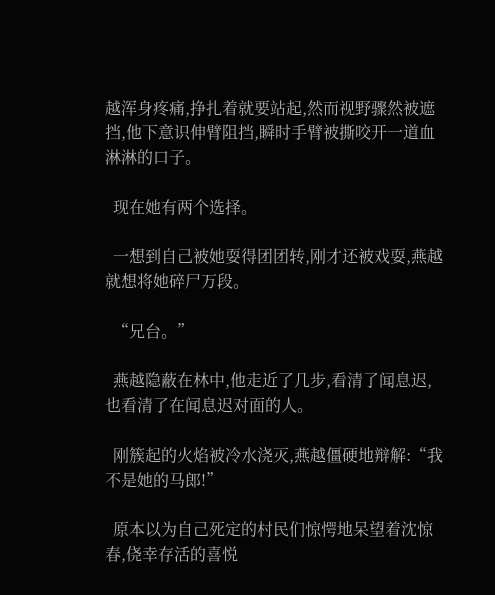越浑身疼痛,挣扎着就要站起,然而视野骤然被遮挡,他下意识伸臂阻挡,瞬时手臂被撕咬开一道血淋淋的口子。

  现在她有两个选择。

  一想到自己被她耍得团团转,刚才还被戏耍,燕越就想将她碎尸万段。

  “兄台。”

  燕越隐蔽在林中,他走近了几步,看清了闻息迟,也看清了在闻息迟对面的人。

  刚簇起的火焰被冷水浇灭,燕越僵硬地辩解:“我不是她的马郎!”

  原本以为自己死定的村民们惊愕地呆望着沈惊春,侥幸存活的喜悦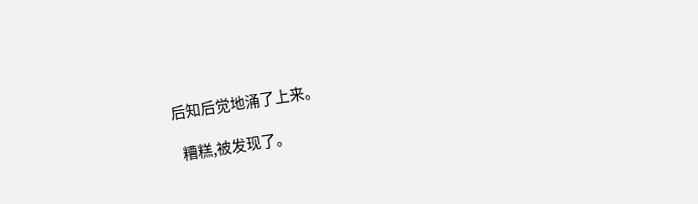后知后觉地涌了上来。

  糟糕,被发现了。